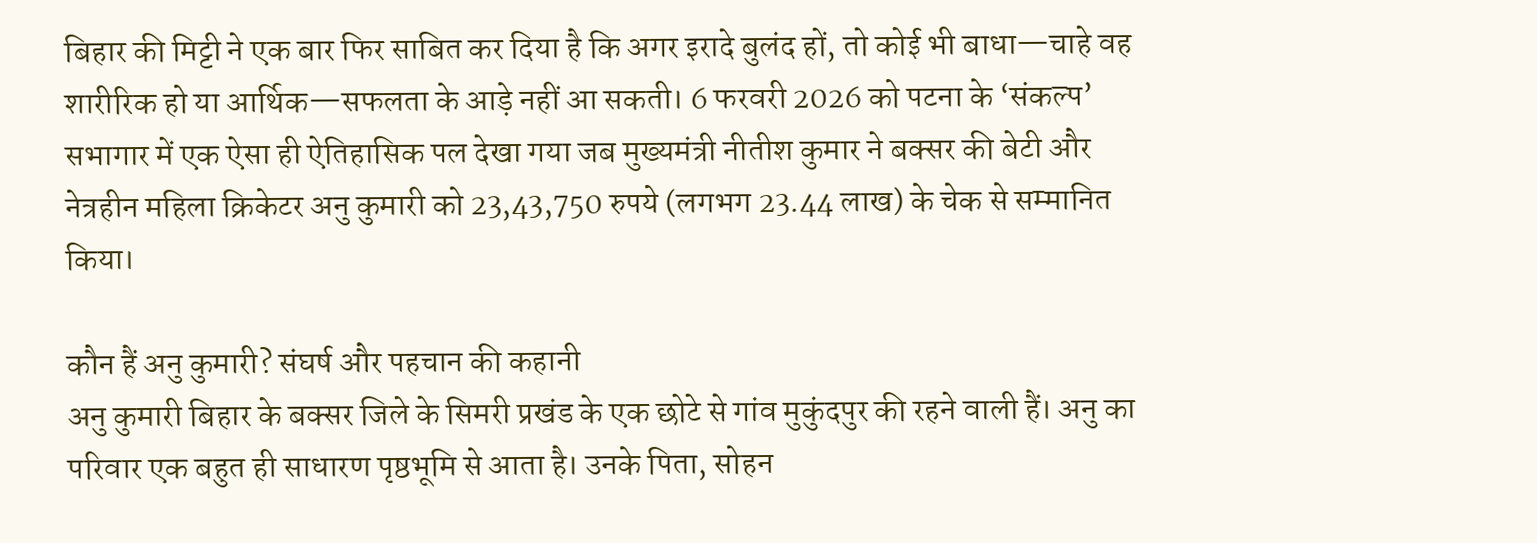बिहार की मिट्टी ने एक बार फिर साबित कर दिया है कि अगर इरादे बुलंद हों, तो कोई भी बाधा—चाहे वह शारीरिक हो या आर्थिक—सफलता के आड़े नहीं आ सकती। 6 फरवरी 2026 को पटना के ‘संकल्प’ सभागार में एक ऐसा ही ऐतिहासिक पल देखा गया जब मुख्यमंत्री नीतीश कुमार ने बक्सर की बेटी और नेत्रहीन महिला क्रिकेटर अनु कुमारी को 23,43,750 रुपये (लगभग 23.44 लाख) के चेक से सम्मानित किया।

कौन हैं अनु कुमारी? संघर्ष और पहचान की कहानी
अनु कुमारी बिहार के बक्सर जिले के सिमरी प्रखंड के एक छोटे से गांव मुकुंदपुर की रहने वाली हैं। अनु का परिवार एक बहुत ही साधारण पृष्ठभूमि से आता है। उनके पिता, सोहन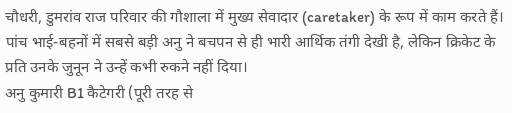चौधरी, डुमरांव राज परिवार की गौशाला में मुख्य सेवादार (caretaker) के रूप में काम करते हैं। पांच भाई-बहनों में सबसे बड़ी अनु ने बचपन से ही भारी आर्थिक तंगी देखी है, लेकिन क्रिकेट के प्रति उनके जुनून ने उन्हें कभी रुकने नहीं दिया।
अनु कुमारी B1 कैटेगरी (पूरी तरह से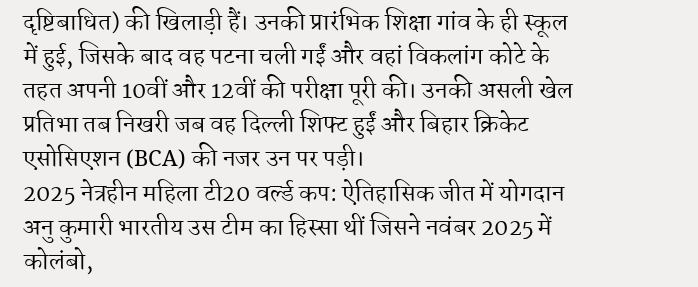दृष्टिबाधित) की खिलाड़ी हैं। उनकी प्रारंभिक शिक्षा गांव के ही स्कूल में हुई, जिसके बाद वह पटना चली गईं और वहां विकलांग कोटे के तहत अपनी 10वीं और 12वीं की परीक्षा पूरी की। उनकी असली खेल प्रतिभा तब निखरी जब वह दिल्ली शिफ्ट हुईं और बिहार क्रिकेट एसोसिएशन (BCA) की नजर उन पर पड़ी।
2025 नेत्रहीन महिला टी20 वर्ल्ड कप: ऐतिहासिक जीत में योगदान
अनु कुमारी भारतीय उस टीम का हिस्सा थीं जिसने नवंबर 2025 में कोलंबो,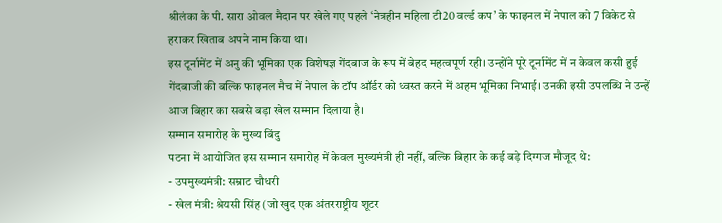श्रीलंका के पी. सारा ओवल मैदान पर खेले गए पहले ‘नेत्रहीन महिला टी20 वर्ल्ड कप’ के फाइनल में नेपाल को 7 विकेट से हराकर खिताब अपने नाम किया था।
इस टूर्नामेंट में अनु की भूमिका एक विशेषज्ञ गेंदबाज के रूप में बेहद महत्वपूर्ण रही। उन्होंने पूरे टूर्नामेंट में न केवल कसी हुई गेंदबाजी की बल्कि फाइनल मैच में नेपाल के टॉप ऑर्डर को ध्वस्त करने में अहम भूमिका निभाई। उनकी इसी उपलब्धि ने उन्हें आज बिहार का सबसे बड़ा खेल सम्मान दिलाया है।
सम्मान समारोह के मुख्य बिंदु
पटना में आयोजित इस सम्मान समारोह में केवल मुख्यमंत्री ही नहीं, बल्कि बिहार के कई बड़े दिग्गज मौजूद थे:
- उपमुख्यमंत्री: सम्राट चौधरी
- खेल मंत्री: श्रेयसी सिंह (जो खुद एक अंतरराष्ट्रीय शूटर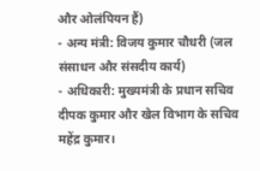और ओलंपियन हैं)
- अन्य मंत्री: विजय कुमार चौधरी (जल संसाधन और संसदीय कार्य)
- अधिकारी: मुख्यमंत्री के प्रधान सचिव दीपक कुमार और खेल विभाग के सचिव महेंद्र कुमार।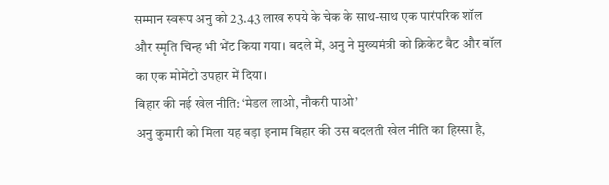सम्मान स्वरूप अनु को 23.43 लाख रुपये के चेक के साथ-साथ एक पारंपरिक शॉल और स्मृति चिन्ह भी भेंट किया गया। बदले में, अनु ने मुख्यमंत्री को क्रिकेट बैट और बॉल का एक मोमेंटो उपहार में दिया।
बिहार की नई खेल नीति: ‘मेडल लाओ, नौकरी पाओ’
अनु कुमारी को मिला यह बड़ा इनाम बिहार की उस बदलती खेल नीति का हिस्सा है,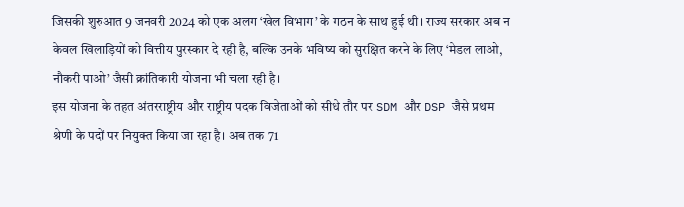जिसकी शुरुआत 9 जनवरी 2024 को एक अलग ‘खेल विभाग’ के गठन के साथ हुई थी। राज्य सरकार अब न केवल खिलाड़ियों को वित्तीय पुरस्कार दे रही है, बल्कि उनके भविष्य को सुरक्षित करने के लिए ‘मेडल लाओ, नौकरी पाओ’ जैसी क्रांतिकारी योजना भी चला रही है।
इस योजना के तहत अंतरराष्ट्रीय और राष्ट्रीय पदक विजेताओं को सीधे तौर पर SDM और DSP जैसे प्रथम श्रेणी के पदों पर नियुक्त किया जा रहा है। अब तक 71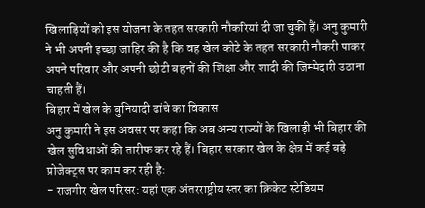खिलाड़ियों को इस योजना के तहत सरकारी नौकरियां दी जा चुकी हैं। अनु कुमारी ने भी अपनी इच्छा जाहिर की है कि वह खेल कोटे के तहत सरकारी नौकरी पाकर अपने परिवार और अपनी छोटी बहनों की शिक्षा और शादी की जिम्मेदारी उठाना चाहती हैं।
बिहार में खेल के बुनियादी ढांचे का विकास
अनु कुमारी ने इस अवसर पर कहा कि अब अन्य राज्यों के खिलाड़ी भी बिहार की खेल सुविधाओं की तारीफ कर रहे हैं। बिहार सरकार खेल के क्षेत्र में कई बड़े प्रोजेक्ट्स पर काम कर रही है:
- राजगीर खेल परिसर: यहां एक अंतरराष्ट्रीय स्तर का क्रिकेट स्टेडियम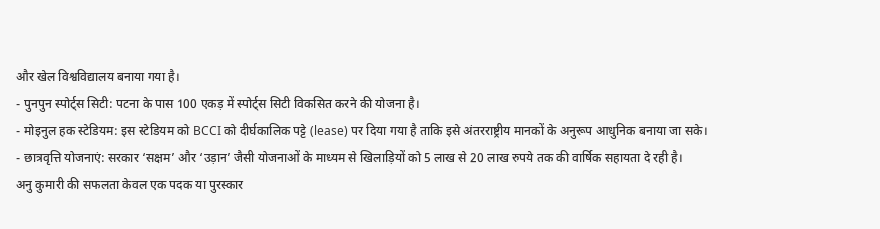और खेल विश्वविद्यालय बनाया गया है।
- पुनपुन स्पोर्ट्स सिटी: पटना के पास 100 एकड़ में स्पोर्ट्स सिटी विकसित करने की योजना है।
- मोइनुल हक स्टेडियम: इस स्टेडियम को BCCI को दीर्घकालिक पट्टे (lease) पर दिया गया है ताकि इसे अंतरराष्ट्रीय मानकों के अनुरूप आधुनिक बनाया जा सके।
- छात्रवृत्ति योजनाएं: सरकार ‘सक्षम’ और ‘उड़ान’ जैसी योजनाओं के माध्यम से खिलाड़ियों को 5 लाख से 20 लाख रुपये तक की वार्षिक सहायता दे रही है।
अनु कुमारी की सफलता केवल एक पदक या पुरस्कार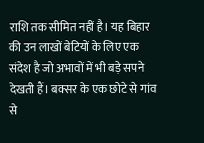राशि तक सीमित नहीं है। यह बिहार की उन लाखों बेटियों के लिए एक संदेश है जो अभावों में भी बड़े सपने देखती हैं। बक्सर के एक छोटे से गांव से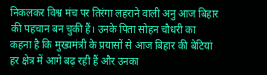निकलकर विश्व मंच पर तिरंगा लहराने वाली अनु आज बिहार की पहचान बन चुकी हैं। उनके पिता सोहन चौधरी का कहना है कि मुख्यमंत्री के प्रयासों से आज बिहार की बेटियां हर क्षेत्र में आगे बढ़ रही हैं और उनका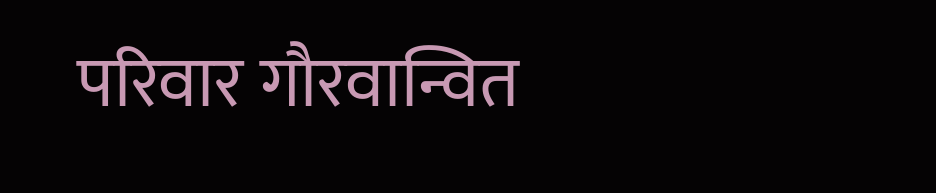परिवार गौरवान्वित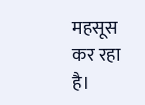महसूस कर रहा है।